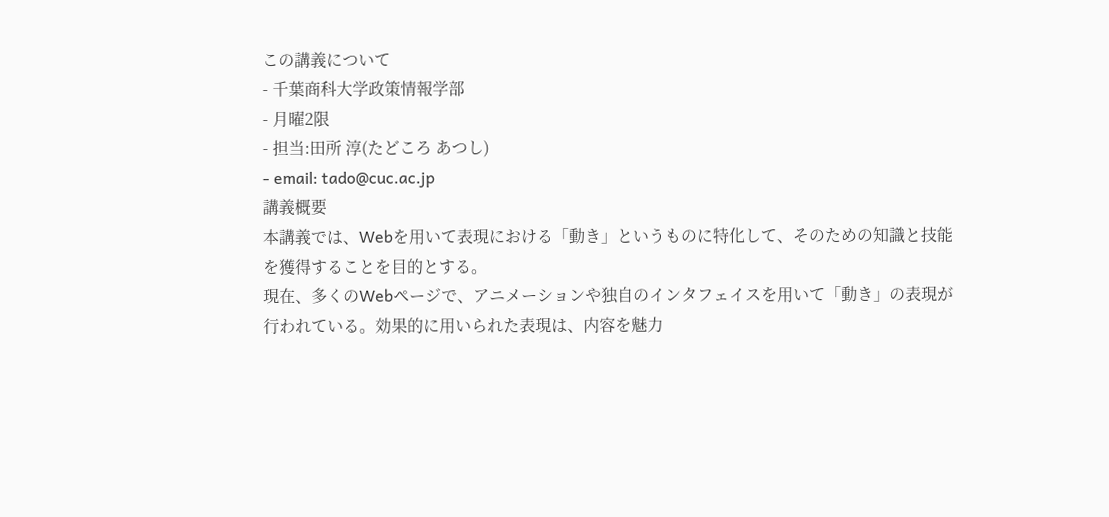この講義について
- 千葉商科大学政策情報学部
- 月曜2限
- 担当:田所 淳(たどころ あつし)
- email: tado@cuc.ac.jp
講義概要
本講義では、Webを用いて表現における「動き」というものに特化して、そのための知識と技能を獲得することを目的とする。
現在、多くのWebページで、アニメーションや独自のインタフェイスを用いて「動き」の表現が行われている。効果的に用いられた表現は、内容を魅力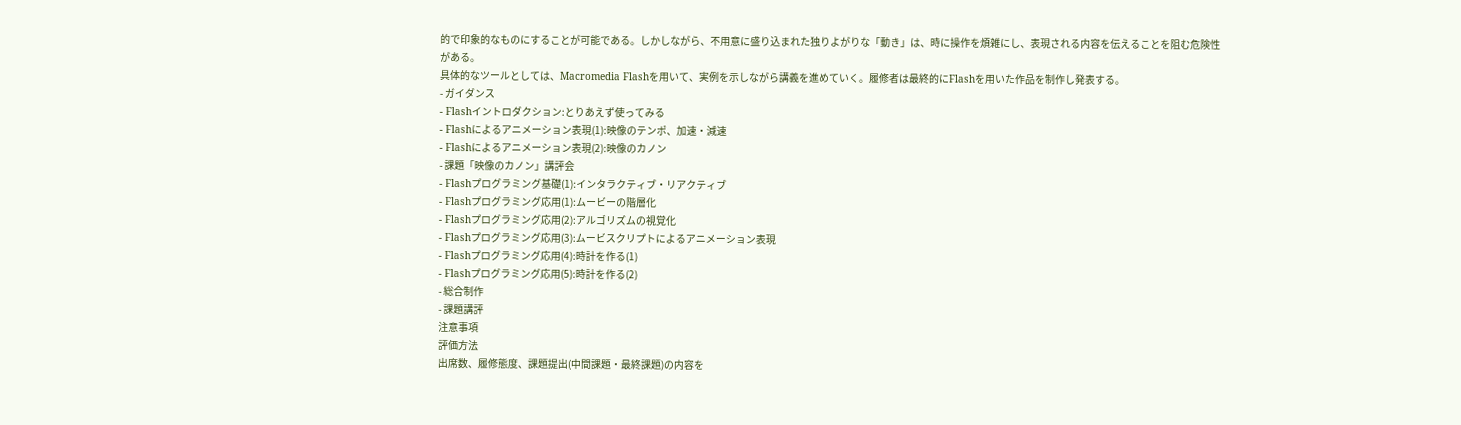的で印象的なものにすることが可能である。しかしながら、不用意に盛り込まれた独りよがりな「動き」は、時に操作を煩雑にし、表現される内容を伝えることを阻む危険性がある。
具体的なツールとしては、Macromedia Flashを用いて、実例を示しながら講義を進めていく。履修者は最終的にFlashを用いた作品を制作し発表する。
- ガイダンス
- Flashイントロダクション:とりあえず使ってみる
- Flashによるアニメーション表現(1):映像のテンポ、加速・減速
- Flashによるアニメーション表現(2):映像のカノン
- 課題「映像のカノン」講評会
- Flashプログラミング基礎(1):インタラクティブ・リアクティブ
- Flashプログラミング応用(1):ムービーの階層化
- Flashプログラミング応用(2):アルゴリズムの視覚化
- Flashプログラミング応用(3):ムービスクリプトによるアニメーション表現
- Flashプログラミング応用(4):時計を作る(1)
- Flashプログラミング応用(5):時計を作る(2)
- 総合制作
- 課題講評
注意事項
評価方法
出席数、履修態度、課題提出(中間課題・最終課題)の内容を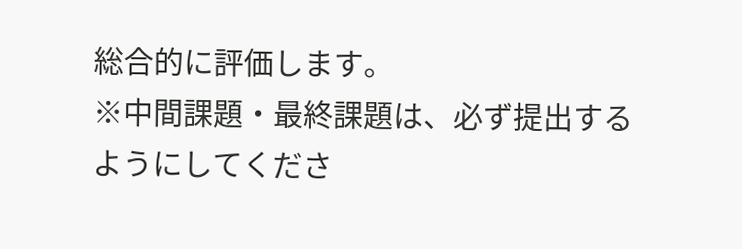総合的に評価します。
※中間課題・最終課題は、必ず提出するようにしてくださ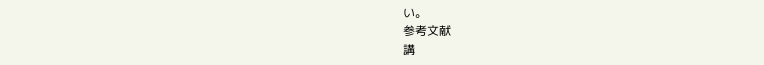い。
参考文献
講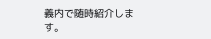義内で随時紹介します。